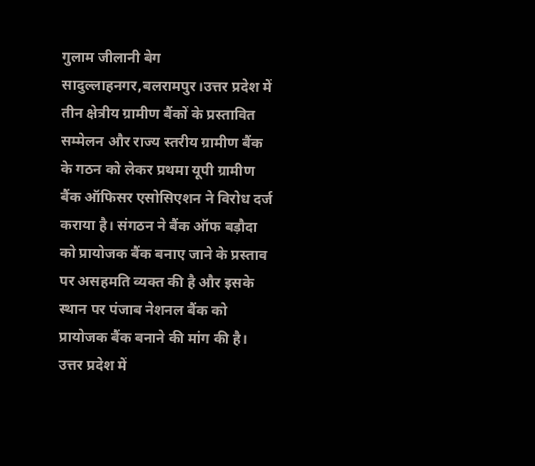गुलाम जीलानी बेग
सादुल्लाहनगर,बलरामपुर।उत्तर प्रदेश में तीन क्षेत्रीय ग्रामीण बैंकों के प्रस्तावित सम्मेलन और राज्य स्तरीय ग्रामीण बैंक के गठन को लेकर प्रथमा यूपी ग्रामीण बैंक ऑफिसर एसोसिएशन ने विरोध दर्ज कराया है। संगठन ने बैंक ऑफ बड़ौदा को प्रायोजक बैंक बनाए जाने के प्रस्ताव पर असहमति व्यक्त की है और इसके स्थान पर पंजाब नेशनल बैंक को प्रायोजक बैंक बनाने की मांग की है।
उत्तर प्रदेश में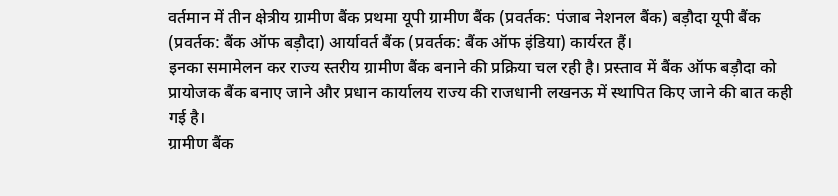वर्तमान में तीन क्षेत्रीय ग्रामीण बैंक प्रथमा यूपी ग्रामीण बैंक (प्रवर्तक: पंजाब नेशनल बैंक) बड़ौदा यूपी बैंक (प्रवर्तक: बैंक ऑफ बड़ौदा) आर्यावर्त बैंक (प्रवर्तक: बैंक ऑफ इंडिया) कार्यरत हैं।
इनका समामेलन कर राज्य स्तरीय ग्रामीण बैंक बनाने की प्रक्रिया चल रही है। प्रस्ताव में बैंक ऑफ बड़ौदा को प्रायोजक बैंक बनाए जाने और प्रधान कार्यालय राज्य की राजधानी लखनऊ में स्थापित किए जाने की बात कही गई है।
ग्रामीण बैंक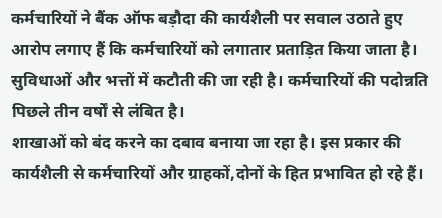कर्मचारियों ने बैंक ऑफ बड़ौदा की कार्यशैली पर सवाल उठाते हुए आरोप लगाए हैं कि कर्मचारियों को लगातार प्रताड़ित किया जाता है। सुविधाओं और भत्तों में कटौती की जा रही है। कर्मचारियों की पदोन्नति पिछले तीन वर्षों से लंबित है।
शाखाओं को बंद करने का दबाव बनाया जा रहा है। इस प्रकार की कार्यशैली से कर्मचारियों और ग्राहकों,दोनों के हित प्रभावित हो रहे हैं।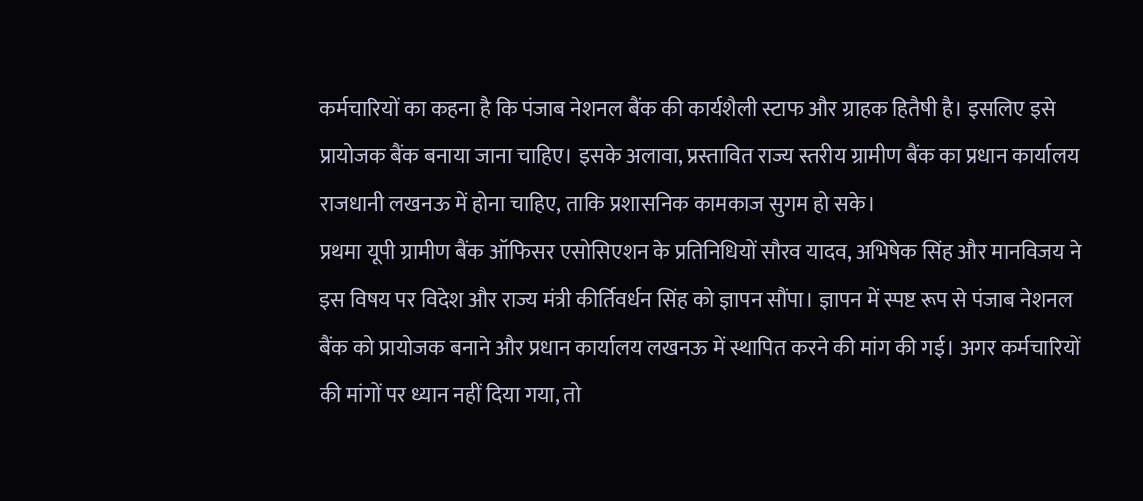कर्मचारियों का कहना है कि पंजाब नेशनल बैंक की कार्यशैली स्टाफ और ग्राहक हितैषी है। इसलिए इसे प्रायोजक बैंक बनाया जाना चाहिए। इसके अलावा, प्रस्तावित राज्य स्तरीय ग्रामीण बैंक का प्रधान कार्यालय राजधानी लखनऊ में होना चाहिए, ताकि प्रशासनिक कामकाज सुगम हो सके।
प्रथमा यूपी ग्रामीण बैंक ऑफिसर एसोसिएशन के प्रतिनिधियों सौरव यादव, अभिषेक सिंह और मानविजय ने इस विषय पर विदेश और राज्य मंत्री कीर्तिवर्धन सिंह को ज्ञापन सौंपा। ज्ञापन में स्पष्ट रूप से पंजाब नेशनल बैंक को प्रायोजक बनाने और प्रधान कार्यालय लखनऊ में स्थापित करने की मांग की गई। अगर कर्मचारियों की मांगों पर ध्यान नहीं दिया गया, तो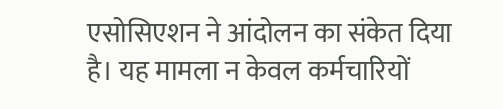एसोसिएशन ने आंदोलन का संकेत दिया है। यह मामला न केवल कर्मचारियों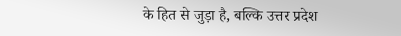के हित से जुड़ा है, बल्कि उत्तर प्रदेश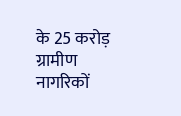के 25 करोड़ ग्रामीण नागरिकों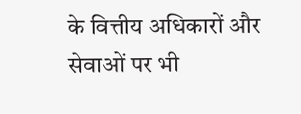के वित्तीय अधिकारों और सेवाओं पर भी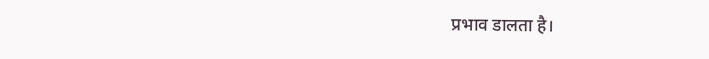प्रभाव डालता है।